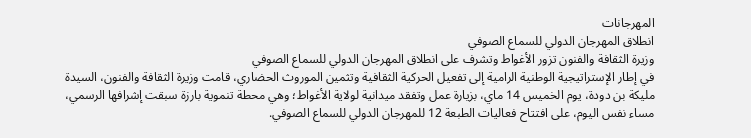المهرجانات
انطلاق المهرجان الدولي للسماع الصوفي
وزيرة الثقافة والفنون تزور الأغواط وتشرف على انطلاق المهرجان الدولي للسماع الصوفي
في إطار الإستراتيجية الوطنية الرامية إلى تفعيل الحركية الثقافية وتثمين الموروث الحضاري، قامت وزيرة الثقافة والفنون، السيدة مليكة بن دودة، يوم الخميس 14 ماي، بزيارة عمل وتفقد ميدانية لولاية الأغواط؛ وهي محطة تنموية بارزة سبقت إشرافها الرسمي، مساء نفس اليوم، على افتتاح فعاليات الطبعة 12 للمهرجان الدولي للسماع الصوفي.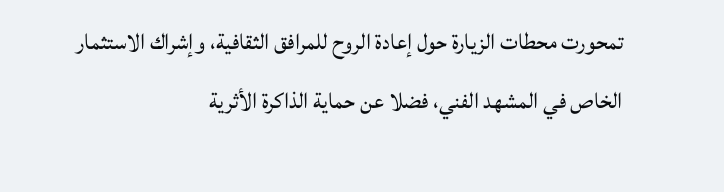تمحورت محطات الزيارة حول إعادة الروح للمرافق الثقافية، وإشراك الاستثمار الخاص في المشهد الفني، فضلا عن حماية الذاكرة الأثرية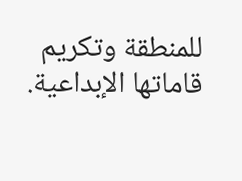للمنطقة وتكريم قاماتها الإبداعية.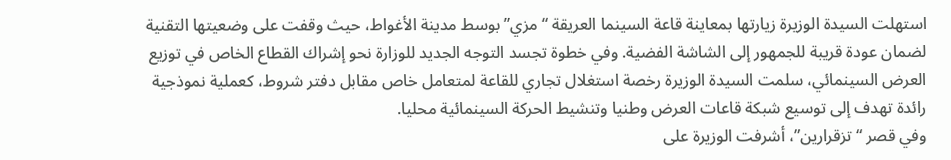استهلت السيدة الوزيرة زيارتها بمعاينة قاعة السينما العريقة “مزي” بوسط مدينة الأغواط، حيث وقفت على وضعيتها التقنية لضمان عودة قريبة للجمهور إلى الشاشة الفضية. وفي خطوة تجسد التوجه الجديد للوزارة نحو إشراك القطاع الخاص في توزيع العرض السينمائي، سلمت السيدة الوزيرة رخصة استغلال تجاري للقاعة لمتعامل خاص مقابل دفتر شروط، كعملية نموذجية رائدة تهدف إلى توسيع شبكة قاعات العرض وطنيا وتنشيط الحركة السينمائية محليا.
وفي قصر “تزقرارين”، أشرفت الوزيرة على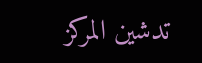تدشين المركز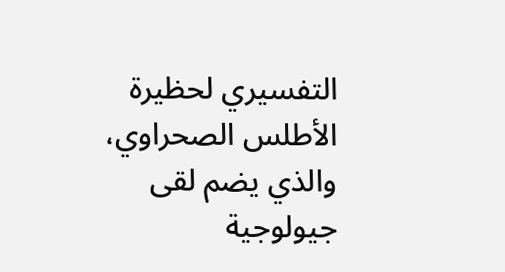التفسيري لحظيرة الأطلس الصحراوي، والذي يضم لقى جيولوجية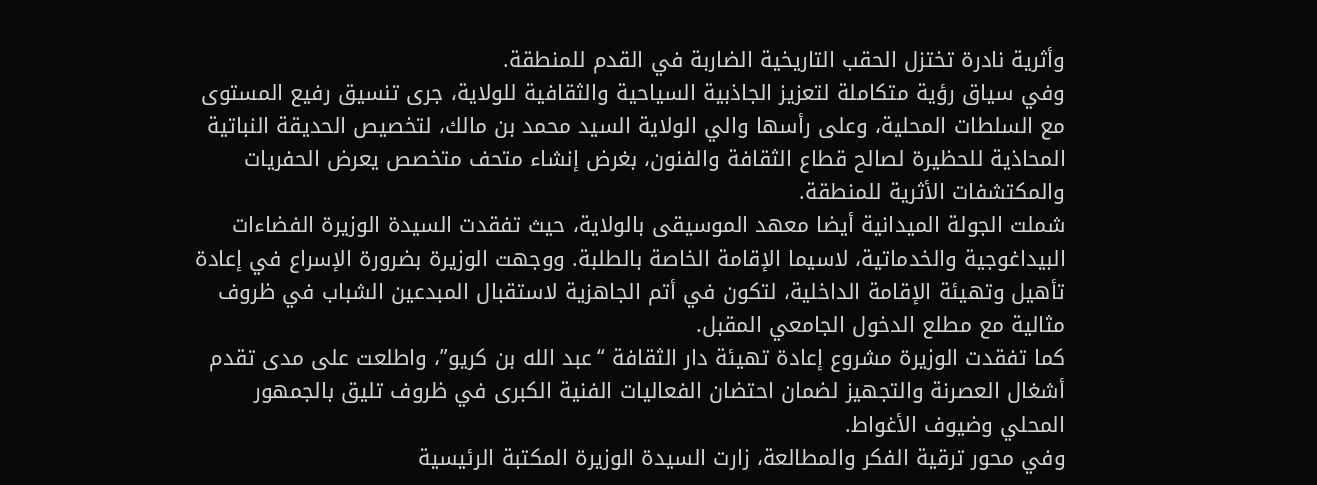وأثرية نادرة تختزل الحقب التاريخية الضاربة في القدم للمنطقة.
وفي سياق رؤية متكاملة لتعزيز الجاذبية السياحية والثقافية للولاية، جرى تنسيق رفيع المستوى مع السلطات المحلية، وعلى رأسها والي الولاية السيد محمد بن مالك، لتخصيص الحديقة النباتية المحاذية للحظيرة لصالح قطاع الثقافة والفنون، بغرض إنشاء متحف متخصص يعرض الحفريات والمكتشفات الأثرية للمنطقة.
شملت الجولة الميدانية أيضا معهد الموسيقى بالولاية، حيث تفقدت السيدة الوزيرة الفضاءات البيداغوجية والخدماتية، لاسيما الإقامة الخاصة بالطلبة. ووجهت الوزيرة بضرورة الإسراع في إعادة تأهيل وتهيئة الإقامة الداخلية، لتكون في أتم الجاهزية لاستقبال المبدعين الشباب في ظروف مثالية مع مطلع الدخول الجامعي المقبل.
كما تفقدت الوزيرة مشروع إعادة تهيئة دار الثقافة “عبد الله بن كريو”، واطلعت على مدى تقدم أشغال العصرنة والتجهيز لضمان احتضان الفعاليات الفنية الكبرى في ظروف تليق بالجمهور المحلي وضيوف الأغواط.
وفي محور ترقية الفكر والمطالعة، زارت السيدة الوزيرة المكتبة الرئيسية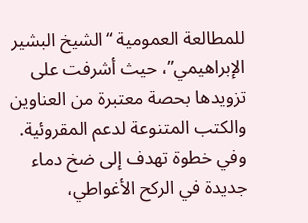للمطالعة العمومية “الشيخ البشير الإبراهيمي”، حيث أشرفت على تزويدها بحصة معتبرة من العناوين والكتب المتنوعة لدعم المقروئية.
وفي خطوة تهدف إلى ضخ دماء جديدة في الركح الأغواطي،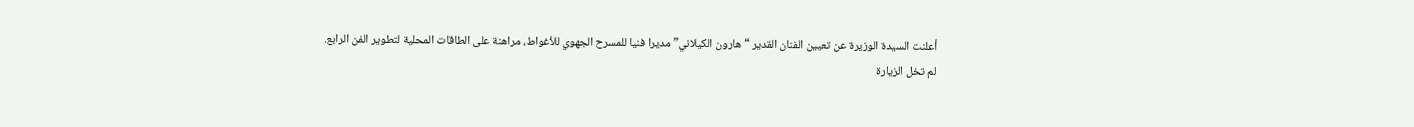أعلنت السيدة الوزيرة عن تعيين الفنان القدير “هارون الكيلاني” مديرا فنيا للمسرح الجهوي للأغواط، مراهنة على الطاقات المحلية لتطوير الفن الرابع.
لم تخل الزيارة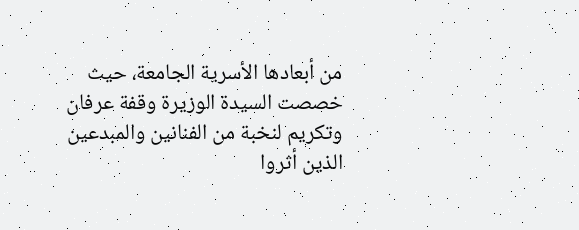من أبعادها الأسرية الجامعة، حيث خصصت السيدة الوزيرة وقفة عرفان وتكريم لنخبة من الفنانين والمبدعين الذين أثروا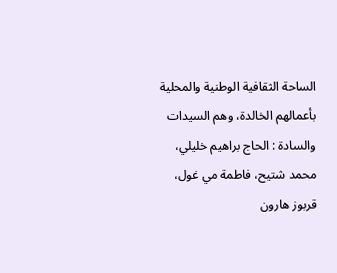الساحة الثقافية الوطنية والمحلية بأعمالهم الخالدة، وهم السيدات والسادة : الحاج براهيم خليلي، محمد شتيح، فاطمة مي غول، قربوز هارون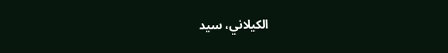الكيلاني، سيد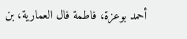أحمد بوعزة، فاطمة فال العمارية، بن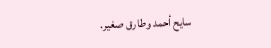سايح أحمد وطارق صغير.